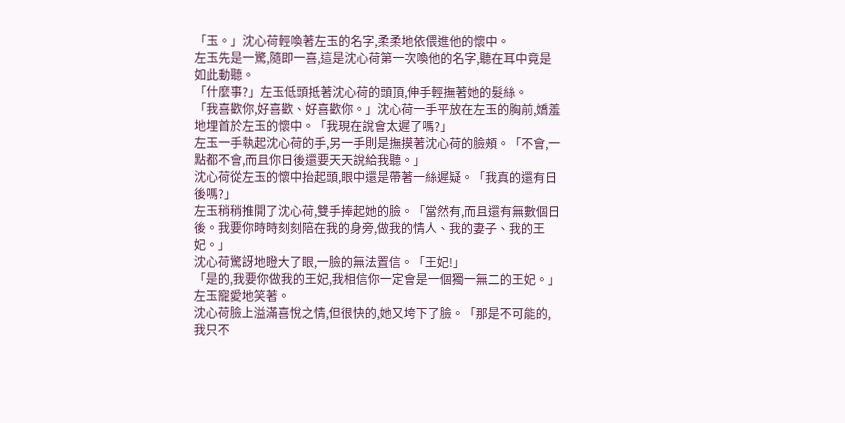「玉。」沈心荷輕喚著左玉的名字,柔柔地依偎進他的懷中。
左玉先是一驚,隨即一喜,這是沈心荷第一次喚他的名字,聽在耳中竟是如此動聽。
「什麼事?」左玉低頭抵著沈心荷的頭頂,伸手輕撫著她的髮絲。
「我喜歡你,好喜歡、好喜歡你。」沈心荷一手平放在左玉的胸前,嬌羞地埋首於左玉的懷中。「我現在說會太遲了嗎?」
左玉一手執起沈心荷的手,另一手則是撫摸著沈心荷的臉頰。「不會,一點都不會,而且你日後還要天天說給我聽。」
沈心荷從左玉的懷中抬起頭,眼中還是帶著一絲遲疑。「我真的還有日後嗎?」
左玉稍稍推開了沈心荷,雙手捧起她的臉。「當然有,而且還有無數個日後。我要你時時刻刻陪在我的身旁,做我的情人、我的妻子、我的王妃。」
沈心荷驚訝地瞪大了眼,一臉的無法置信。「王妃!」
「是的,我要你做我的王妃,我相信你一定會是一個獨一無二的王妃。」左玉寵愛地笑著。
沈心荷臉上溢滿喜悅之情,但很快的,她又垮下了臉。「那是不可能的,我只不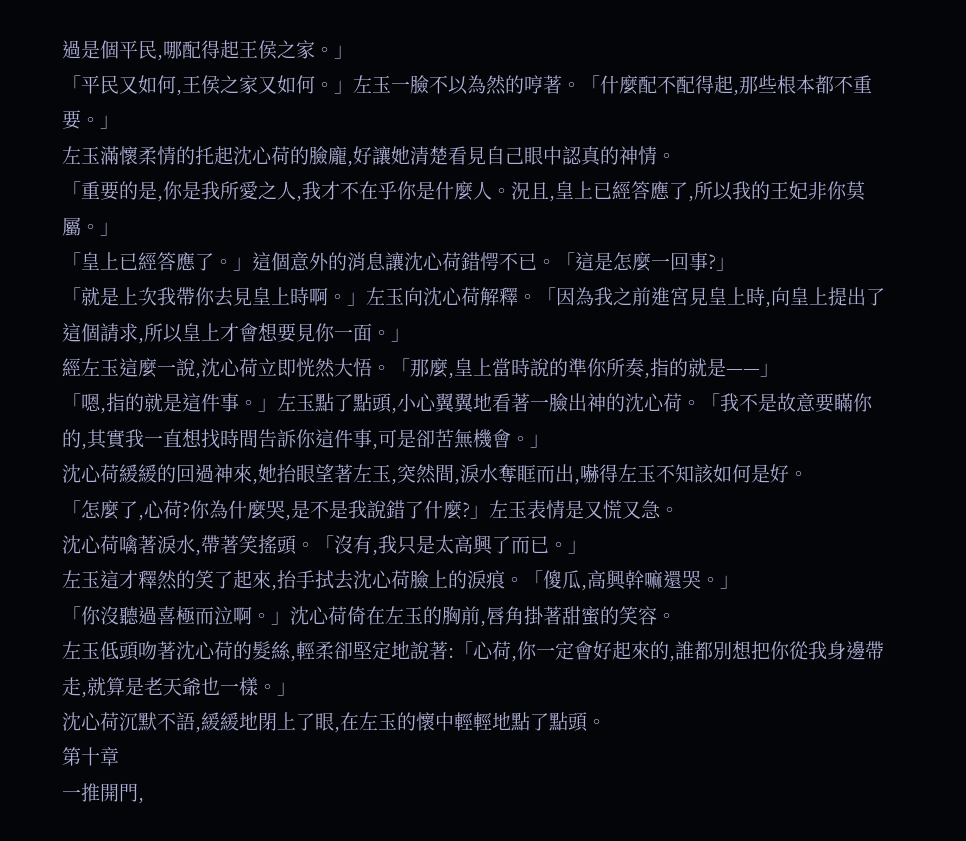過是個平民,哪配得起王侯之家。」
「平民又如何,王侯之家又如何。」左玉一臉不以為然的哼著。「什麼配不配得起,那些根本都不重要。」
左玉滿懷柔情的托起沈心荷的臉龐,好讓她清楚看見自己眼中認真的神情。
「重要的是,你是我所愛之人,我才不在乎你是什麼人。況且,皇上已經答應了,所以我的王妃非你莫屬。」
「皇上已經答應了。」這個意外的消息讓沈心荷錯愕不已。「這是怎麼一回事?」
「就是上次我帶你去見皇上時啊。」左玉向沈心荷解釋。「因為我之前進宮見皇上時,向皇上提出了這個請求,所以皇上才會想要見你一面。」
經左玉這麼一說,沈心荷立即恍然大悟。「那麼,皇上當時說的準你所奏,指的就是——」
「嗯,指的就是這件事。」左玉點了點頭,小心翼翼地看著一臉出神的沈心荷。「我不是故意要瞞你的,其實我一直想找時間告訴你這件事,可是卻苦無機會。」
沈心荷緩緩的回過神來,她抬眼望著左玉,突然間,淚水奪眶而出,嚇得左玉不知該如何是好。
「怎麼了,心荷?你為什麼哭,是不是我說錯了什麼?」左玉表情是又慌又急。
沈心荷噙著淚水,帶著笑搖頭。「沒有,我只是太高興了而已。」
左玉這才釋然的笑了起來,抬手拭去沈心荷臉上的淚痕。「傻瓜,高興幹嘛還哭。」
「你沒聽過喜極而泣啊。」沈心荷倚在左玉的胸前,唇角掛著甜蜜的笑容。
左玉低頭吻著沈心荷的髮絲,輕柔卻堅定地說著:「心荷,你一定會好起來的,誰都別想把你從我身邊帶走,就算是老天爺也一樣。」
沈心荷沉默不語,緩緩地閉上了眼,在左玉的懷中輕輕地點了點頭。
第十章
一推開門,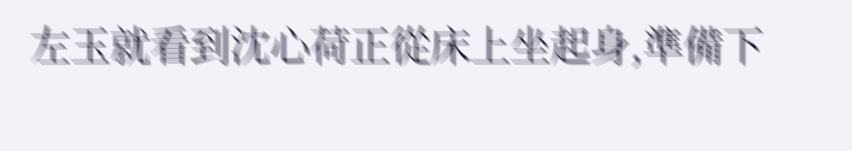左玉就看到沈心荷正從床上坐起身,準備下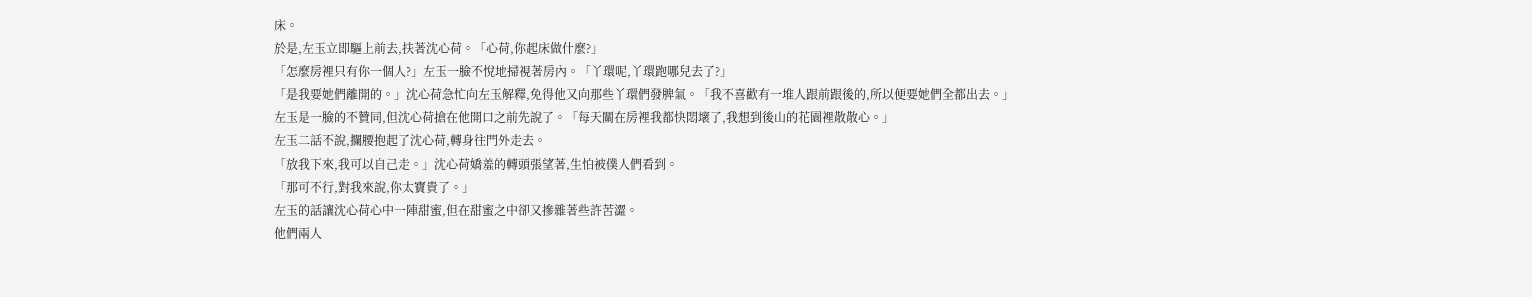床。
於是,左玉立即驅上前去,扶著沈心荷。「心荷,你起床做什麼?」
「怎麼房裡只有你一個人?」左玉一臉不悅地掃視著房內。「丫環呢,丫環跑哪兒去了?」
「是我要她們離開的。」沈心荷急忙向左玉解釋,免得他又向那些丫環們發脾氣。「我不喜歡有一堆人跟前跟後的,所以便要她們全都出去。」
左玉是一臉的不贊同,但沈心荷搶在他開口之前先說了。「每天關在房裡我都快悶壞了,我想到後山的花園裡散散心。」
左玉二話不說,攔腰抱起了沈心荷,轉身往門外走去。
「放我下來,我可以自己走。」沈心荷嬌羞的轉頭張望著,生怕被僕人們看到。
「那可不行,對我來說,你太寶貴了。」
左玉的話讓沈心荷心中一陣甜蜜,但在甜蜜之中卻又摻雜著些許苦澀。
他們兩人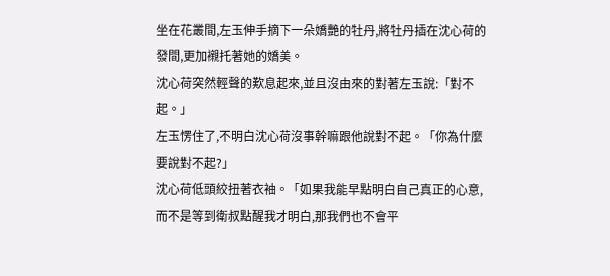坐在花叢間,左玉伸手摘下一朵嬌艷的牡丹,將牡丹插在沈心荷的發間,更加襯托著她的嬌美。
沈心荷突然輕聲的歎息起來,並且沒由來的對著左玉說:「對不起。」
左玉愣住了,不明白沈心荷沒事幹嘛跟他說對不起。「你為什麼要說對不起?」
沈心荷低頭絞扭著衣袖。「如果我能早點明白自己真正的心意,而不是等到衛叔點醒我才明白,那我們也不會平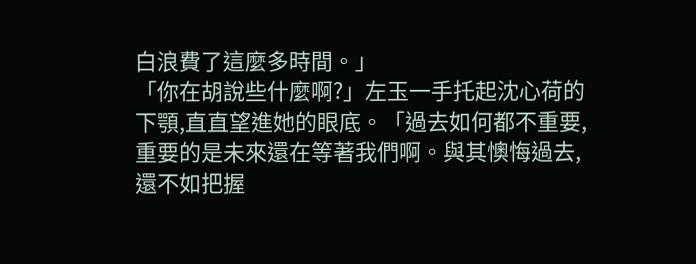白浪費了這麼多時間。」
「你在胡說些什麼啊?」左玉一手托起沈心荷的下顎,直直望進她的眼底。「過去如何都不重要,重要的是未來還在等著我們啊。與其懊悔過去,還不如把握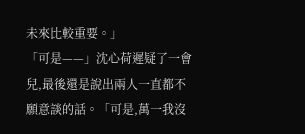未來比較重要。」
「可是——」沈心荷遲疑了一會兒,最後還是說出兩人一直都不願意談的話。「可是,萬一我沒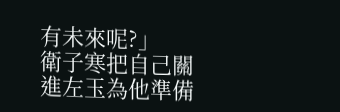有未來呢?」
衛子寒把自己關進左玉為他準備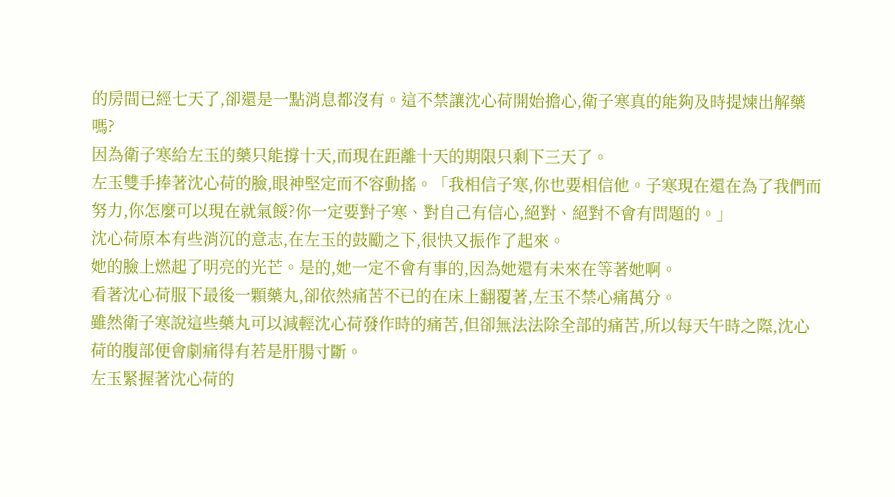的房間已經七天了,卻還是一點消息都沒有。這不禁讓沈心荷開始擔心,衛子寒真的能夠及時提煉出解藥嗎?
因為衛子寒給左玉的藥只能撐十天,而現在距離十天的期限只剩下三天了。
左玉雙手捧著沈心荷的臉,眼神堅定而不容動搖。「我相信子寒,你也要相信他。子寒現在還在為了我們而努力,你怎麼可以現在就氣餒?你一定要對子寒、對自己有信心,絕對、絕對不會有問題的。」
沈心荷原本有些消沉的意志,在左玉的鼓勵之下,很快又振作了起來。
她的臉上燃起了明亮的光芒。是的,她一定不會有事的,因為她還有未來在等著她啊。
看著沈心荷服下最後一顆藥丸,卻依然痛苦不已的在床上翻覆著,左玉不禁心痛萬分。
雖然衛子寒說這些藥丸可以減輕沈心荷發作時的痛苦,但卻無法法除全部的痛苦,所以每天午時之際,沈心荷的腹部便會劇痛得有若是肝腸寸斷。
左玉緊握著沈心荷的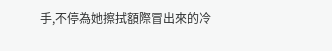手,不停為她擦拭額際冒出來的冷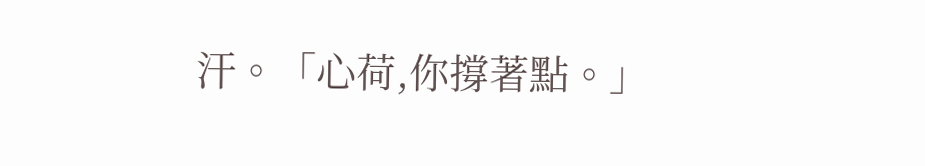汗。「心荷,你撐著點。」